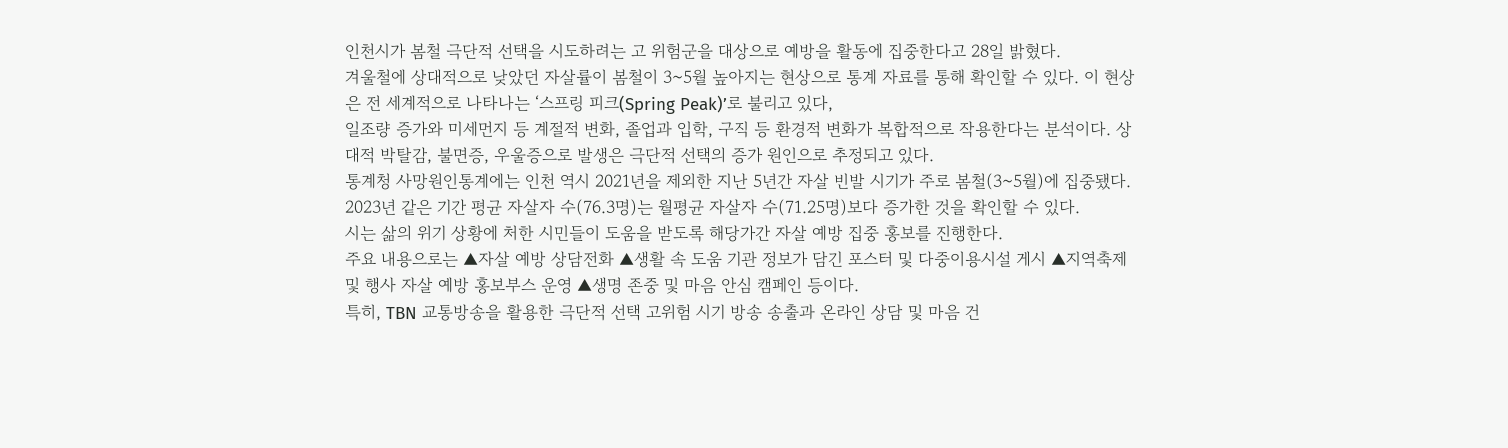인천시가 봄철 극단적 선택을 시도하려는 고 위험군을 대상으로 예방을 활동에 집중한다고 28일 밝혔다.
겨울철에 상대적으로 낮았던 자살률이 봄철이 3~5월 높아지는 현상으로 통계 자료를 통해 확인할 수 있다. 이 현상은 전 세계적으로 나타나는 ‘스프링 피크(Spring Peak)’로 불리고 있다,
일조량 증가와 미세먼지 등 계절적 변화, 졸업과 입학, 구직 등 환경적 변화가 복합적으로 작용한다는 분석이다. 상대적 박탈감, 불면증, 우울증으로 발생은 극단적 선택의 증가 원인으로 추정되고 있다.
통계청 사망원인통계에는 인천 역시 2021년을 제외한 지난 5년간 자살 빈발 시기가 주로 봄철(3~5월)에 집중됐다. 2023년 같은 기간 평균 자살자 수(76.3명)는 월평균 자살자 수(71.25명)보다 증가한 것을 확인할 수 있다.
시는 삶의 위기 상황에 처한 시민들이 도움을 받도록 해당가간 자살 예방 집중 홍보를 진행한다.
주요 내용으로는 ▲자살 예방 상담전화 ▲생활 속 도움 기관 정보가 담긴 포스터 및 다중이용시설 게시 ▲지역축제 및 행사 자살 예방 홍보부스 운영 ▲생명 존중 및 마음 안심 캠페인 등이다.
특히, TBN 교통방송을 활용한 극단적 선택 고위험 시기 방송 송출과 온라인 상담 및 마음 건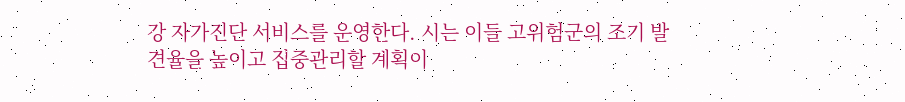강 자가진단 서비스를 운영한다. 시는 이들 고위험군의 조기 발견율을 높이고 집중관리할 계획이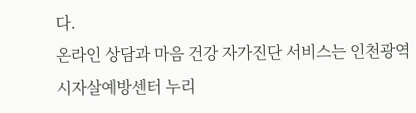다.
온라인 상담과 마음 건강 자가진단 서비스는 인천광역시자살예방센터 누리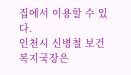집에서 이용할 수 있다.
인천시 신병철 보건복지국장은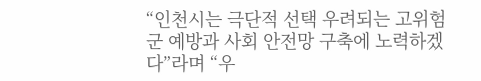“인천시는 극단적 선택 우려되는 고위험군 예방과 사회 안전망 구축에 노력하겠다”라며 “우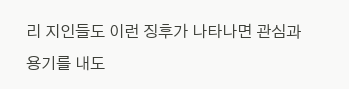리 지인들도 이런 징후가 나타나면 관심과 용기를 내도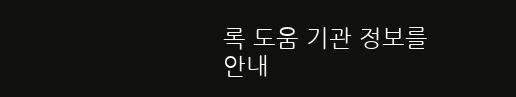록 도움 기관 정보를 안내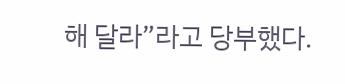해 달라”라고 당부했다.